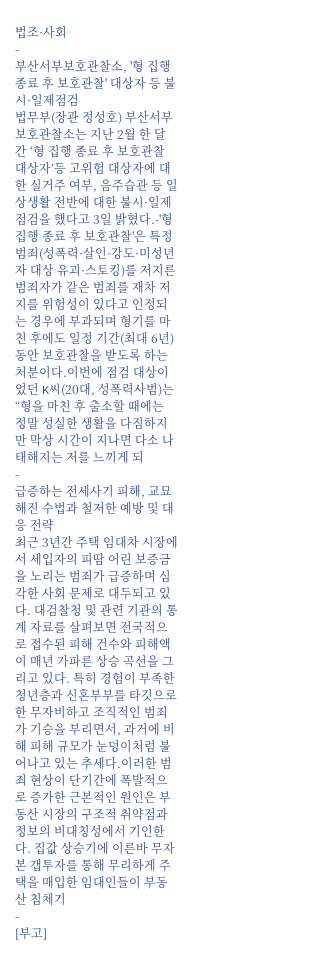법조·사회
-
부산서부보호관찰소, '형 집행 종료 후 보호관찰' 대상자 등 불시·일제점검
법무부(장관 정성호) 부산서부보호관찰소는 지난 2월 한 달 간 ‘형 집행 종료 후 보호관찰 대상자’등 고위험 대상자에 대한 실거주 여부, 음주습관 등 일상생활 전반에 대한 불시·일제점검을 했다고 3일 밝혔다.-'형 집행 종료 후 보호관찰'은 특정범죄(성폭력·살인·강도·미성년자 대상 유괴·스토킹)를 저지른 범죄자가 같은 범죄를 재차 저지를 위험성이 있다고 인정되는 경우에 부과되며 형기를 마친 후에도 일정 기간(최대 6년) 동안 보호관찰을 받도록 하는 처분이다.이번에 점검 대상이었던 K씨(20대, 성폭력사범)는 “형을 마친 후 출소할 때에는 정말 성실한 생활을 다짐하지만 막상 시간이 지나면 다소 나태해지는 저를 느끼게 되
-
급증하는 전세사기 피해, 교묘해진 수법과 철저한 예방 및 대응 전략
최근 3년간 주택 임대차 시장에서 세입자의 피땀 어린 보증금을 노리는 범죄가 급증하며 심각한 사회 문제로 대두되고 있다. 대검찰청 및 관련 기관의 통계 자료를 살펴보면 전국적으로 접수된 피해 건수와 피해액이 매년 가파른 상승 곡선을 그리고 있다. 특히 경험이 부족한 청년층과 신혼부부를 타깃으로 한 무자비하고 조직적인 범죄가 기승을 부리면서, 과거에 비해 피해 규모가 눈덩이처럼 불어나고 있는 추세다.이러한 범죄 현상이 단기간에 폭발적으로 증가한 근본적인 원인은 부동산 시장의 구조적 취약점과 정보의 비대칭성에서 기인한다. 집값 상승기에 이른바 무자본 갭투자를 통해 무리하게 주택을 매입한 임대인들이 부동산 침체기
-
[부고]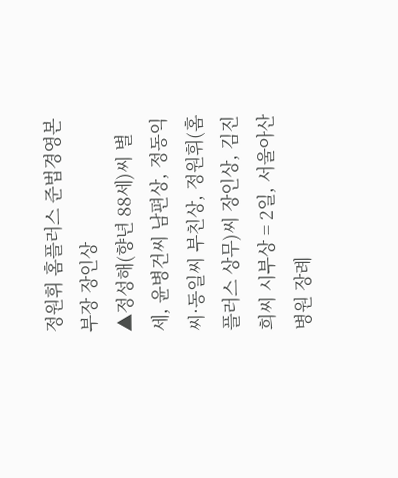정원휘 홈플러스 준법경영본부장 장인상
▲정성해(향년 88세)씨 별세, 윤병건씨 남편상, 정동익씨·동일씨 부친상, 정원휘(홈플러스 상무)씨 장인상, 김진희씨 시부상 = 2일, 서울아산병원 장례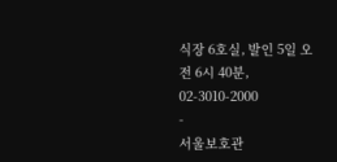식장 6호실, 발인 5일 오전 6시 40분, 02-3010-2000
-
서울보호관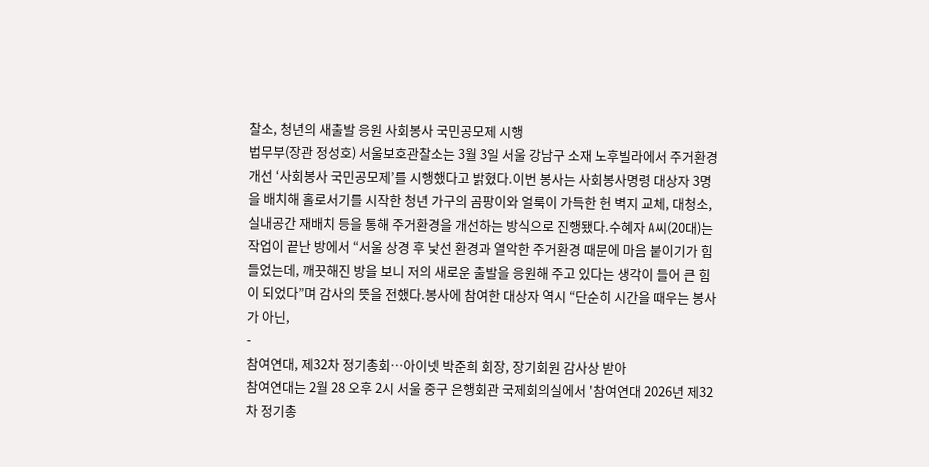찰소, 청년의 새출발 응원 사회봉사 국민공모제 시행
법무부(장관 정성호) 서울보호관찰소는 3월 3일 서울 강남구 소재 노후빌라에서 주거환경 개선 ‘사회봉사 국민공모제’를 시행했다고 밝혔다.이번 봉사는 사회봉사명령 대상자 3명을 배치해 홀로서기를 시작한 청년 가구의 곰팡이와 얼룩이 가득한 헌 벽지 교체, 대청소, 실내공간 재배치 등을 통해 주거환경을 개선하는 방식으로 진행됐다.수혜자 A씨(20대)는 작업이 끝난 방에서 “서울 상경 후 낯선 환경과 열악한 주거환경 때문에 마음 붙이기가 힘들었는데, 깨끗해진 방을 보니 저의 새로운 출발을 응원해 주고 있다는 생각이 들어 큰 힘이 되었다”며 감사의 뜻을 전했다.봉사에 참여한 대상자 역시 “단순히 시간을 때우는 봉사가 아닌,
-
참여연대, 제32차 정기총회…아이넷 박준희 회장, 장기회원 감사상 받아
참여연대는 2월 28 오후 2시 서울 중구 은행회관 국제회의실에서 '참여연대 2026년 제32차 정기총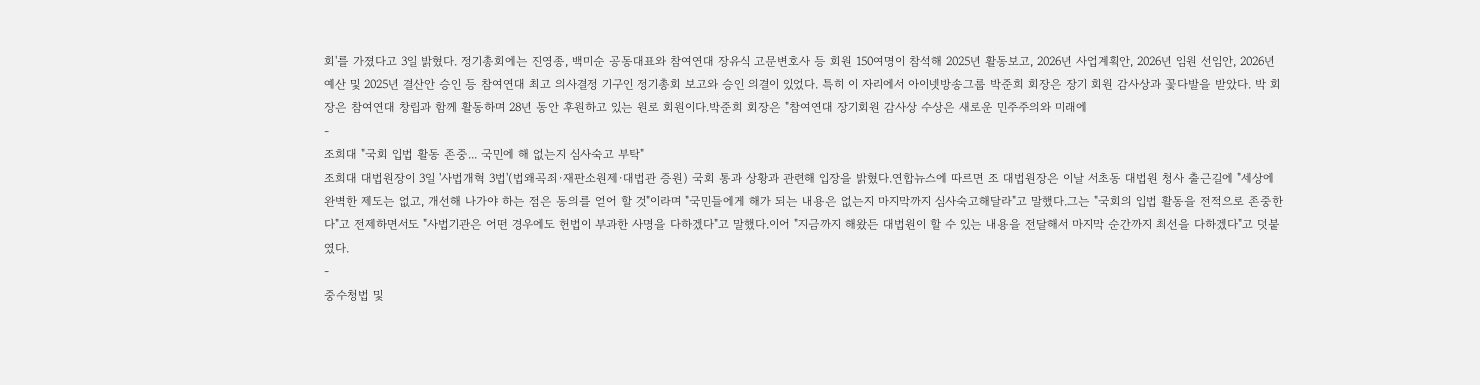회'를 가졌다고 3일 밝혔다. 정기총회에는 진영종, 백미순 공동대표와 참여연대 장유식 고문변호사 등 회원 150여명이 참석해 2025년 활동보고, 2026년 사업계획안, 2026년 임원 선임안, 2026년 예산 및 2025년 결산안 승인 등 참여연대 최고 의사결정 기구인 정기총회 보고와 승인 의결이 있었다. 특히 이 자리에서 아이넷방송그룹 박준희 회장은 장기 회원 감사상과 꽃다발을 받았다. 박 회장은 참여연대 창립과 함께 활동하며 28년 동안 후원하고 있는 원로 회원이다.박준희 회장은 "참여연대 장기회원 감사상 수상은 새로운 민주주의와 미래에
-
조희대 "국회 입법 활동 존중... 국민에 해 없는지 심사숙고 부탁"
조희대 대법원장이 3일 '사법개혁 3법'(법왜곡죄·재판소원제·대법관 증원) 국회 통과 상황과 관련해 입장을 밝혔다.연합뉴스에 따르면 조 대법원장은 이날 서초동 대법원 청사 출근길에 "세상에 완벽한 제도는 없고, 개선해 나가야 하는 점은 동의를 얻어 할 것"이라며 "국민들에게 해가 되는 내용은 없는지 마지막까지 심사숙고해달라"고 말했다.그는 "국회의 입법 활동을 전적으로 존중한다"고 전제하면서도 "사법기관은 어떤 경우에도 헌법이 부과한 사명을 다하겠다"고 말했다.이어 "지금까지 해왔든 대법원이 할 수 있는 내용을 전달해서 마지막 순간까지 최선을 다하겠다"고 덧붙였다.
-
중수청법 및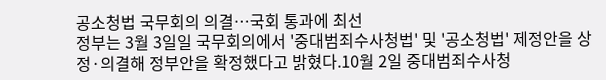공소청법 국무회의 의결…국회 통과에 최선
정부는 3월 3일일 국무회의에서 '중대범죄수사청법' 및 '공소청법' 제정안을 상정·의결해 정부안을 확정했다고 밝혔다.10월 2일 중대범죄수사청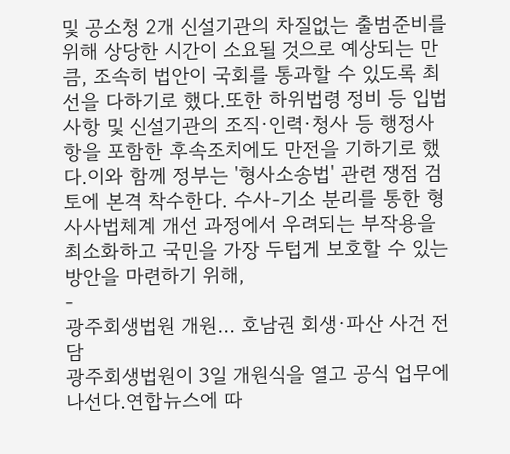및 공소청 2개 신설기관의 차질없는 출범준비를 위해 상당한 시간이 소요될 것으로 예상되는 만큼, 조속히 법안이 국회를 통과할 수 있도록 최선을 다하기로 했다.또한 하위법령 정비 등 입법사항 및 신설기관의 조직·인력·청사 등 행정사항을 포함한 후속조치에도 만전을 기하기로 했다.이와 함께 정부는 '형사소송법' 관련 쟁점 검토에 본격 착수한다. 수사-기소 분리를 통한 형사사법체계 개선 과정에서 우려되는 부작용을 최소화하고 국민을 가장 두텁게 보호할 수 있는 방안을 마련하기 위해,
-
광주회생법원 개원… 호남권 회생·파산 사건 전담
광주회생법원이 3일 개원식을 열고 공식 업무에 나선다.연합뉴스에 따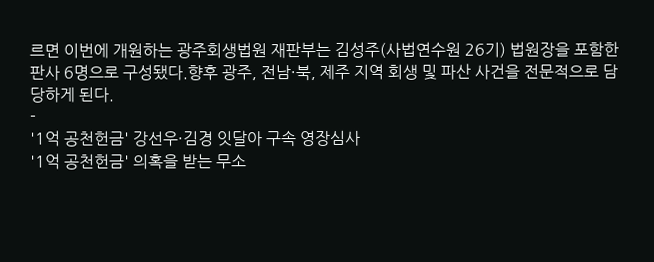르면 이번에 개원하는 광주회생법원 재판부는 김성주(사법연수원 26기) 법원장을 포함한 판사 6명으로 구성됐다.향후 광주, 전남·북, 제주 지역 회생 및 파산 사건을 전문적으로 담당하게 된다.
-
'1억 공천헌금' 강선우·김경 잇달아 구속 영장심사
'1억 공천헌금' 의혹을 받는 무소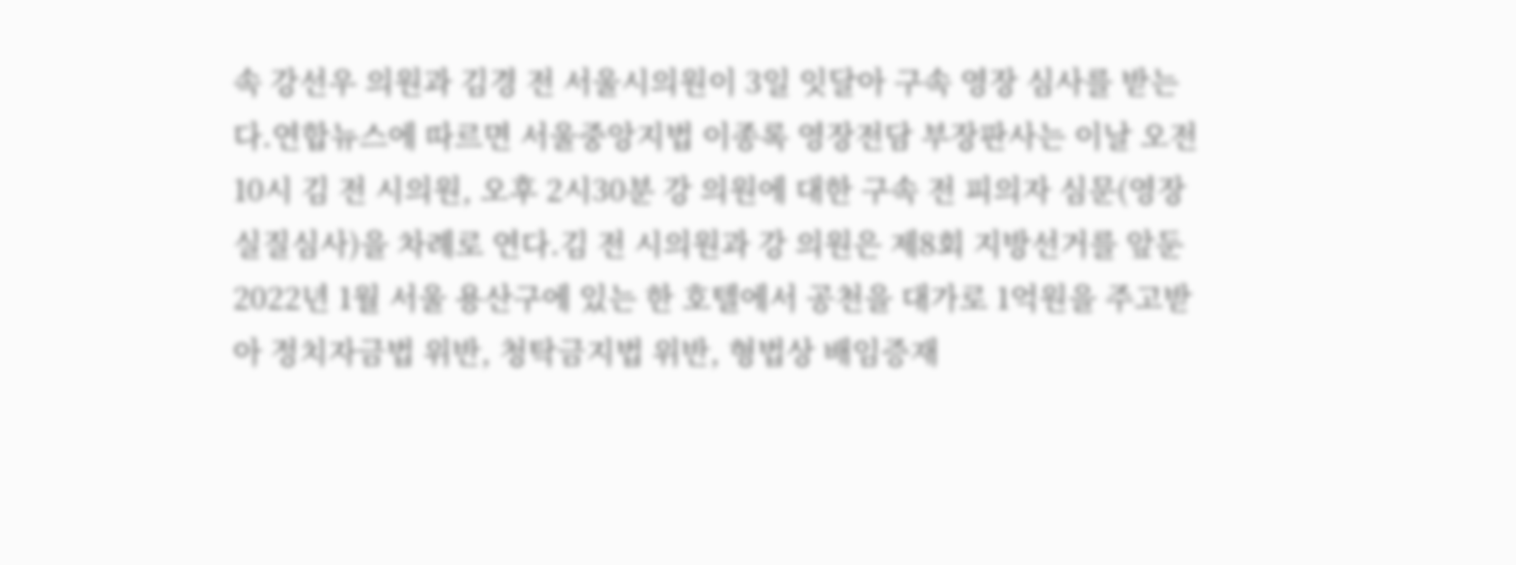속 강선우 의원과 김경 전 서울시의원이 3일 잇달아 구속 영장 심사를 받는다.연합뉴스에 따르면 서울중앙지법 이종록 영장전담 부장판사는 이날 오전 10시 김 전 시의원, 오후 2시30분 강 의원에 대한 구속 전 피의자 심문(영장실질심사)을 차례로 연다.김 전 시의원과 강 의원은 제8회 지방선거를 앞둔 2022년 1월 서울 용산구에 있는 한 호텔에서 공천을 대가로 1억원을 주고받아 정치자금법 위반, 청탁금지법 위반, 형법상 배임증재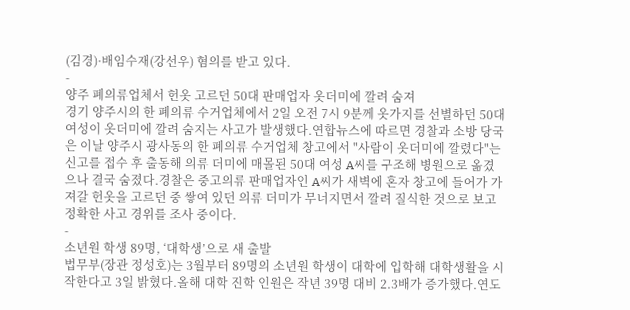(김경)·배임수재(강선우) 혐의를 받고 있다.
-
양주 폐의류업체서 헌옷 고르던 50대 판매업자 옷더미에 깔려 숨져
경기 양주시의 한 폐의류 수거업체에서 2일 오전 7시 9분께 옷가지를 선별하던 50대 여성이 옷더미에 깔려 숨지는 사고가 발생했다.연합뉴스에 따르면 경찰과 소방 당국은 이날 양주시 광사동의 한 폐의류 수거업체 창고에서 "사람이 옷더미에 깔렸다"는 신고를 접수 후 출동해 의류 더미에 매몰된 50대 여성 A씨를 구조해 병원으로 옮겼으나 결국 숨졌다.경찰은 중고의류 판매업자인 A씨가 새벽에 혼자 창고에 들어가 가져갈 헌옷을 고르던 중 쌓여 있던 의류 더미가 무너지면서 깔려 질식한 것으로 보고 정확한 사고 경위를 조사 중이다.
-
소년원 학생 89명, ‘대학생’으로 새 출발
법무부(장관 정성호)는 3월부터 89명의 소년원 학생이 대학에 입학해 대학생활을 시작한다고 3일 밝혔다.올해 대학 진학 인원은 작년 39명 대비 2.3배가 증가했다.연도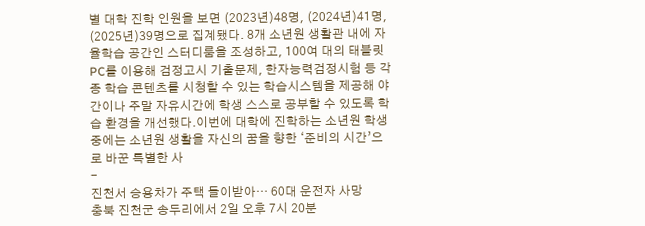별 대학 진학 인원을 보면 (2023년)48명, (2024년)41명, (2025년)39명으로 집계됐다. 8개 소년원 생활관 내에 자율학습 공간인 스터디룸을 조성하고, 100여 대의 태블릿PC를 이용해 검정고시 기출문제, 한자능력검정시험 등 각종 학습 콘텐츠를 시청할 수 있는 학습시스템을 제공해 야간이나 주말 자유시간에 학생 스스로 공부할 수 있도록 학습 환경을 개선했다.이번에 대학에 진학하는 소년원 학생 중에는 소년원 생활을 자신의 꿈을 향한 ‘준비의 시간’으로 바꾼 특별한 사
-
진천서 승용차가 주택 들이받아… 60대 운전자 사망
충북 진천군 송두리에서 2일 오후 7시 20분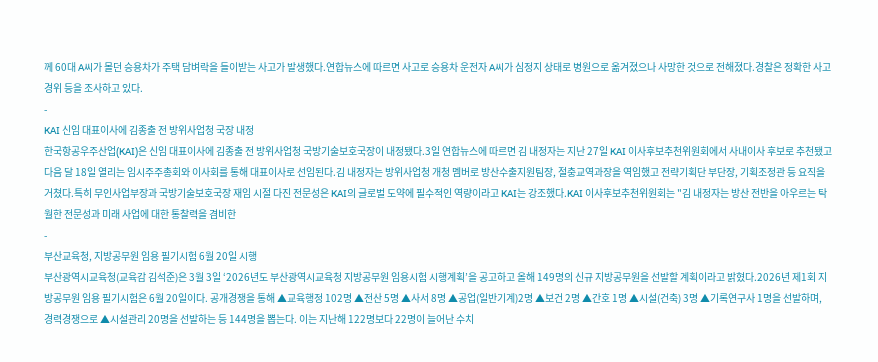께 60대 A씨가 몰던 승용차가 주택 담벼락을 들이받는 사고가 발생했다.연합뉴스에 따르면 사고로 승용차 운전자 A씨가 심정지 상태로 병원으로 옮겨졌으나 사망한 것으로 전해졌다.경찰은 정확한 사고 경위 등을 조사하고 있다.
-
KAI 신임 대표이사에 김종출 전 방위사업청 국장 내정
한국항공우주산업(KAI)은 신임 대표이사에 김종출 전 방위사업청 국방기술보호국장이 내정됐다.3일 연합뉴스에 따르면 김 내정자는 지난 27일 KAI 이사후보추천위원회에서 사내이사 후보로 추천됐고 다음 달 18일 열리는 임시주주총회와 이사회를 통해 대표이사로 선임된다.김 내정자는 방위사업청 개청 멤버로 방산수출지원팀장, 절충교역과장을 역임했고 전략기획단 부단장, 기획조정관 등 요직을 거쳤다.특히 무인사업부장과 국방기술보호국장 재임 시절 다진 전문성은 KAI의 글로벌 도약에 필수적인 역량이라고 KAI는 강조했다.KAI 이사후보추천위원회는 "김 내정자는 방산 전반을 아우르는 탁월한 전문성과 미래 사업에 대한 통찰력을 겸비한
-
부산교육청, 지방공무원 임용 필기시험 6월 20일 시행
부산광역시교육청(교육감 김석준)은 3월 3일 ‘2026년도 부산광역시교육청 지방공무원 임용시험 시행계획’을 공고하고 올해 149명의 신규 지방공무원을 선발할 계획이라고 밝혔다.2026년 제1회 지방공무원 임용 필기시험은 6월 20일이다. 공개경쟁을 통해 ▲교육행정 102명 ▲전산 5명 ▲사서 8명 ▲공업(일반기계)2명 ▲보건 2명 ▲간호 1명 ▲시설(건축) 3명 ▲기록연구사 1명을 선발하며, 경력경쟁으로 ▲시설관리 20명을 선발하는 등 144명을 뽑는다. 이는 지난해 122명보다 22명이 늘어난 수치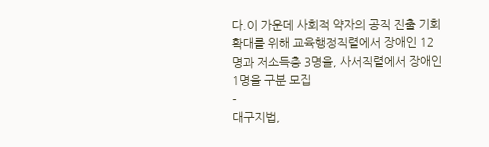다.이 가운데 사회적 약자의 공직 진출 기회 확대를 위해 교육행정직렬에서 장애인 12명과 저소득층 3명을, 사서직렬에서 장애인 1명을 구분 모집
-
대구지법,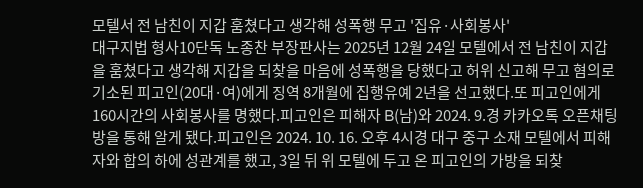모텔서 전 남친이 지갑 훔쳤다고 생각해 성폭행 무고 '집유·사회봉사'
대구지법 형사10단독 노종찬 부장판사는 2025년 12월 24일 모텔에서 전 남친이 지갑을 훔쳤다고 생각해 지갑을 되찾을 마음에 성폭행을 당했다고 허위 신고해 무고 혐의로 기소된 피고인(20대·여)에게 징역 8개월에 집행유예 2년을 선고했다.또 피고인에게 160시간의 사회봉사를 명했다.피고인은 피해자 B(남)와 2024. 9.경 카카오톡 오픈채팅방을 통해 알게 됐다.피고인은 2024. 10. 16. 오후 4시경 대구 중구 소재 모텔에서 피해자와 합의 하에 성관계를 했고, 3일 뒤 위 모텔에 두고 온 피고인의 가방을 되찾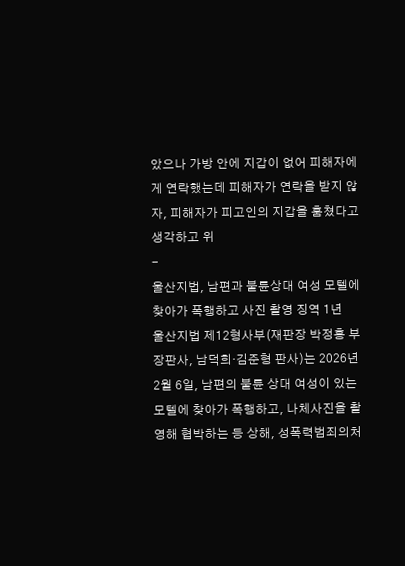았으나 가방 안에 지갑이 없어 피해자에게 연락했는데 피해자가 연락을 받지 않자, 피해자가 피고인의 지갑을 훔쳤다고 생각하고 위
-
울산지법, 남편과 불륜상대 여성 모텔에 찾아가 폭행하고 사진 촬영 징역 1년
울산지법 제12형사부(재판장 박정홍 부장판사, 남덕희·김준형 판사)는 2026년 2월 6일, 남편의 불륜 상대 여성이 있는 모텔에 찾아가 폭행하고, 나체사진을 촬영해 협박하는 등 상해, 성폭력범죄의처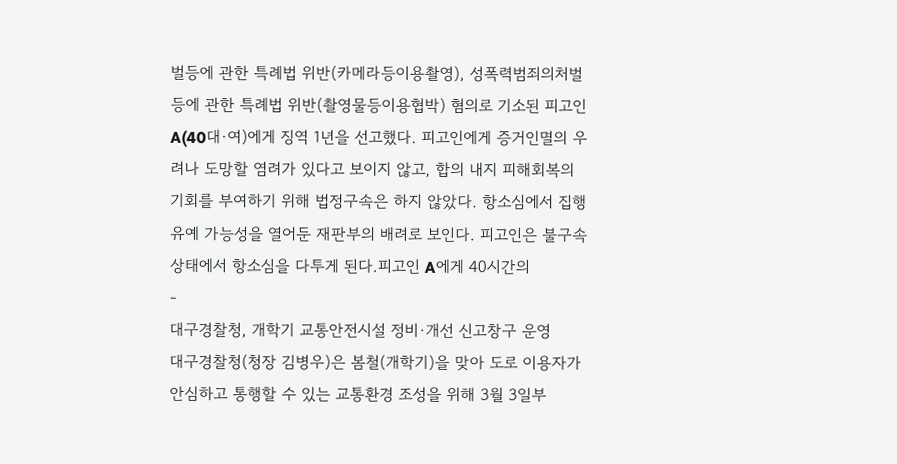벌등에 관한 특례법 위반(카메라등이용촬영), 성폭력범죄의처벌등에 관한 특례법 위반(촬영물등이용협박) 혐의로 기소된 피고인 A(40대·여)에게 징역 1년을 선고했다. 피고인에게 증거인멸의 우려나 도망할 염려가 있다고 보이지 않고, 합의 내지 피해회복의 기회를 부여하기 위해 법정구속은 하지 않았다. 항소심에서 집행유예 가능성을 열어둔 재판부의 배려로 보인다. 피고인은 불구속 상태에서 항소심을 다투게 된다.피고인 A에게 40시간의
-
대구경찰청, 개학기 교통안전시설 정비·개선 신고창구 운영
대구경찰청(청장 김병우)은 봄철(개학기)을 맞아 도로 이용자가 안심하고 통행할 수 있는 교통환경 조성을 위해 3월 3일부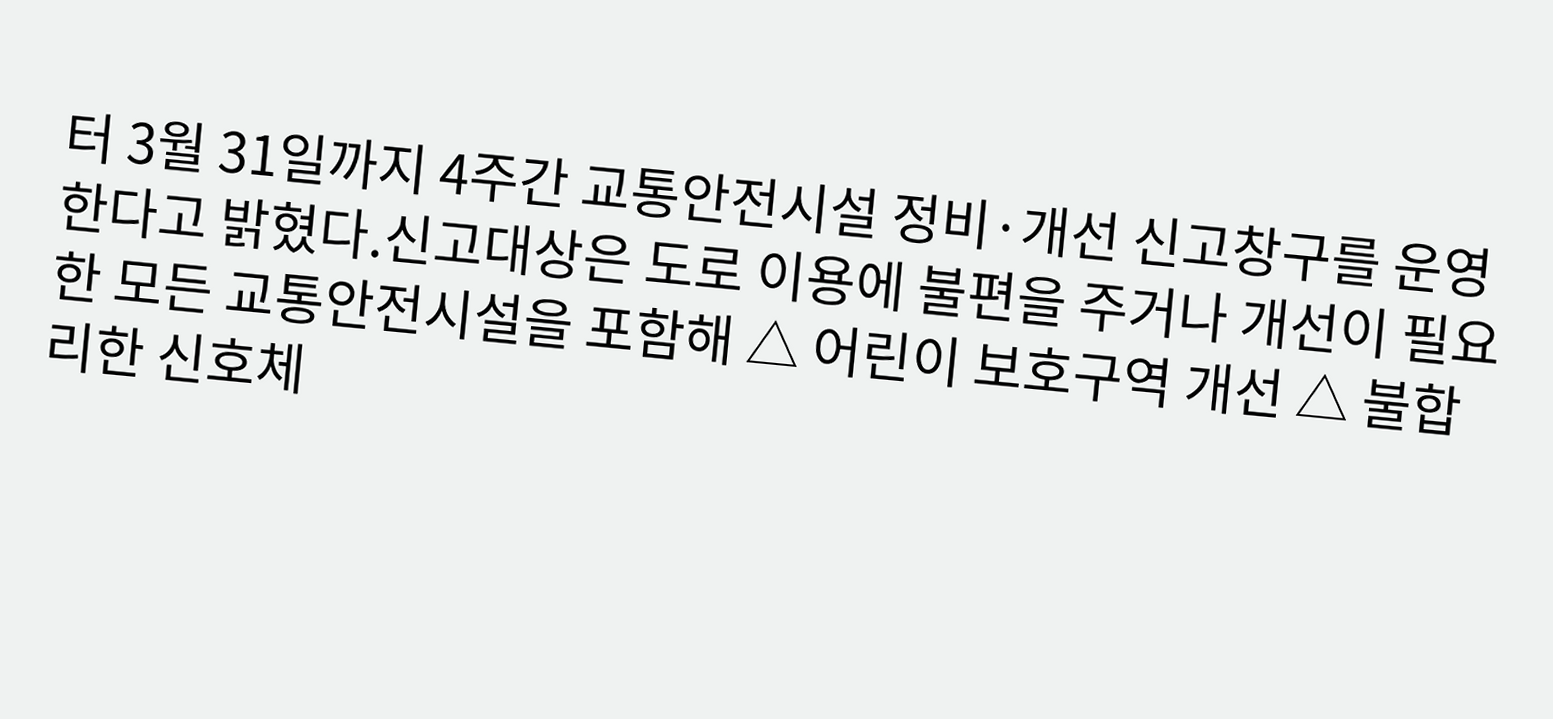터 3월 31일까지 4주간 교통안전시설 정비·개선 신고창구를 운영한다고 밝혔다.신고대상은 도로 이용에 불편을 주거나 개선이 필요한 모든 교통안전시설을 포함해 △ 어린이 보호구역 개선 △ 불합리한 신호체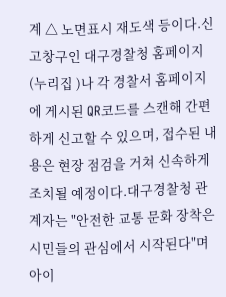계 △ 노면표시 재도색 등이다.신고창구인 대구경찰청 홈페이지(누리집 )나 각 경찰서 홈페이지에 게시된 QR코드를 스캔해 간편하게 신고할 수 있으며, 접수된 내용은 현장 점검을 거쳐 신속하게 조치될 예정이다.대구경찰청 관계자는 "안전한 교통 문화 장착은 시민들의 관심에서 시작된다"며 아이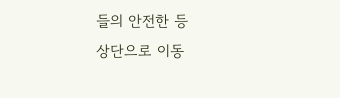들의 안전한 등
상단으로 이동